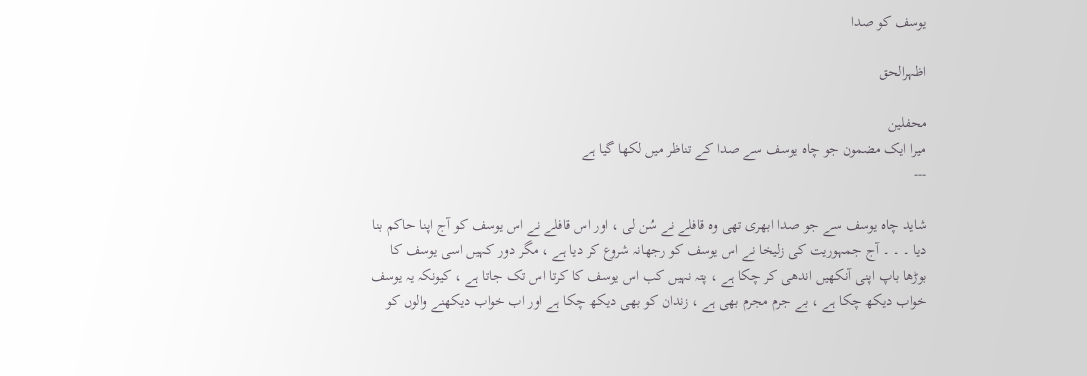یوسف کو صدا

اظہرالحق

محفلین
میرا ایک مضمون جو چاہ یوسف سے صدا کے تناظر میں‌ لکھا گیا ہے
---

شاید چاہ یوسف سے جو صدا ابھری تھی وہ قافلے نے سُن لی ، اور اس قافلے نے اس یوسف کو آج اپنا حاکم بنا دیا ۔ ۔ ۔ آج جمہوریت کی زلیخا نے اس یوسف کو رجھانہ شروع کر دیا ہے ، مگر دور کہیں اسی یوسف کا بوڑھا باپ اپنی آنکھیں اندھی کر چکا ہے ، پتہ نہیں کب اس یوسف کا کرتا اس تک جاتا ہے ، کیونکہ یہ یوسف خواب دیکھ چکا ہے ، بے جرم مجرم بھی ہے ، زندان کو بھی دیکھ چکا ہے اور اب خواب دیکھنے والوں کو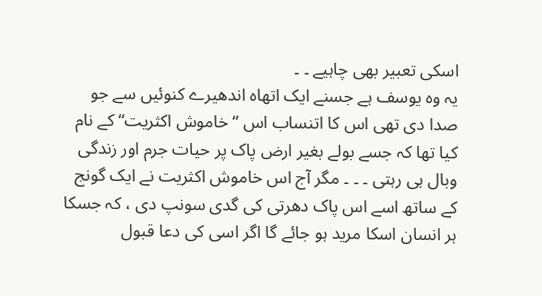اسکی تعبیر بھی چاہیے ۔ ۔
یہ وہ یوسف ہے جسنے ایک اتھاہ اندھیرے کنوئیں سے جو صدا دی تھی اس کا اتنساب اس “خاموش اکثریت“ کے نام کیا تھا کہ جسے بولے بغیر ارض پاک پر حیات جرم اور زندگی وبال ہی رہتی ۔ ۔ ۔ مگر آج اس خاموش اکثریت نے ایک گونج کے ساتھ اسے اس پاک دھرتی کی گدی سونپ دی ، کہ جسکا ہر انسان اسکا مرید ہو جائے گا اگر اسی کی دعا قبول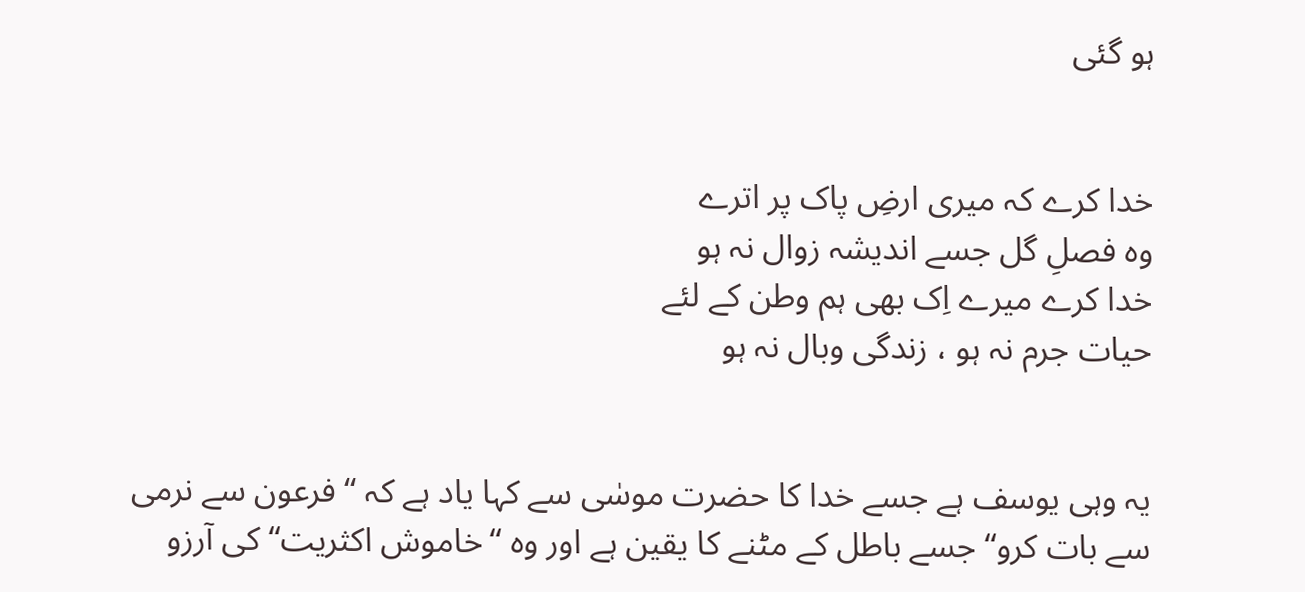ہو گئی


خدا کرے کہ میری ارضِ پاک پر اترے
وہ فصلِ گل جسے اندیشہ زوال نہ ہو
خدا کرے میرے اِک بھی ہم وطن کے لئے
حیات جرم نہ ہو ، زندگی وبال نہ ہو


یہ وہی یوسف ہے جسے خدا کا حضرت موسٰی سے کہا یاد ہے کہ “فرعون سے نرمی سے بات کرو“ جسے باطل کے مٹنے کا یقین ہے اور وہ “خاموش اکثریت“ کی آرزو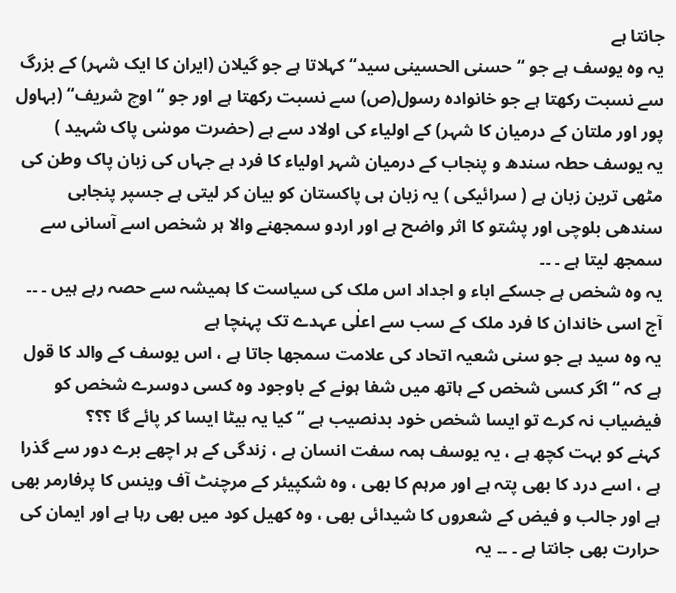جانتا ہے
یہ وہ یوسف ہے جو “حسنی الحسینی سید“ کہلاتا ہے جو گیلان (ایران کا ایک شہر) کے بزرگ سے نسبت رکھتا ہے جو خانوادہ رسول(ص) سے نسبت رکھتا ہے اور جو “اوچ شریف“ (بہاول پور اور ملتان کے درمیان کا شہر) کے اولیاء کی اولاد سے ہے (حضرت موسٰی پاک شہید )
یہ یوسف حطہ سندھ و پنجاب کے درمیان شہر اولیاء کا فرد ہے جہاں کی زبان پاک وطن کی مٹھی ترین زبان ہے ( سرائیکی ) یہ زبان ہی پاکستان کو بیان کر لیتی ہے جسپر پنجابی سندھی بلوچی اور پشتو کا اثر واضح ہے اور اردو سمجھنے والا ہر شخص اسے آسانی سے سمجھ لیتا ہے ۔ ۔۔
یہ وہ شخص ہے جسکے اباء و اجداد اس ملک کی سیاست کا ہمیشہ سے حصہ رہے ہیں ۔ ۔۔ آج اسی خاندان کا فرد ملک کے سب سے اعلٰی عہدے تک پہنچا ہے
یہ وہ سید ہے جو سنی شعیہ اتحاد کی علامت سمجھا جاتا ہے ، اس یوسف کے والد کا قول ہے کہ “اگر کسی شخص کے ہاتھ میں شفا ہونے کے باوجود وہ کسی دوسرے شخص کو فیضیاب نہ کرے تو ایسا شخص خود بدنصیب ہے “ کیا یہ بیٹا ایسا کر پائے گا ؟؟؟
کہنے کو بہت کچھ ہے ، یہ یوسف ہمہ سفت انسان ہے ، زندگی کے ہر اچھے برے دور سے گذرا ہے ، اسے درد کا بھی پتہ ہے اور مرہم کا بھی ، وہ شکپیئر کے مرچنٹ آف وینس کا پرفارمر بھی ہے اور جالب و فیض کے شعروں کا شیدائی بھی ، وہ کھیل کود میں بھی رہا ہے اور ایمان کی حرارت بھی جانتا ہے ۔ ۔۔ یہ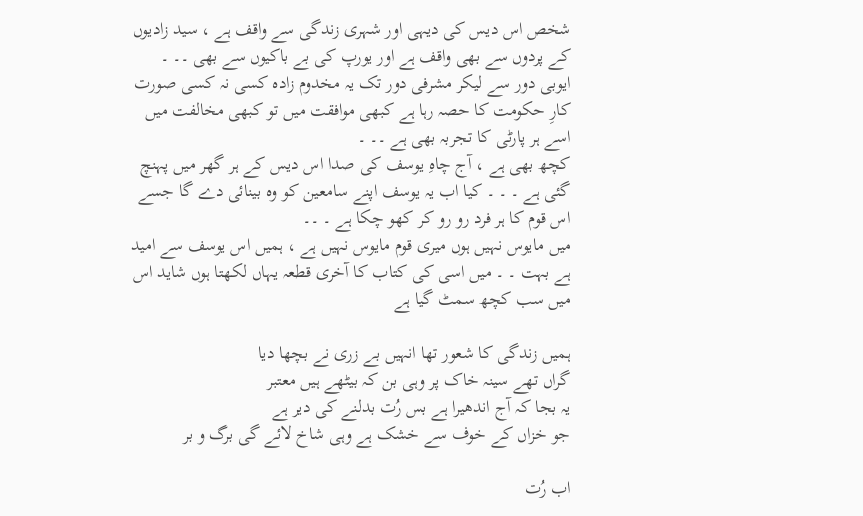شخص اس دیس کی دیہی اور شہری زندگی سے واقف ہے ، سید زادیوں کے پردوں سے بھی واقف ہے اور یورپ کی بے باکیوں سے بھی ۔۔ ۔
ایوبی دور سے لیکر مشرفی دور تک یہ مخدوم زادہ کسی نہ کسی صورت کارِ حکومت کا حصہ رہا ہے کبھی موافقت میں تو کبھی مخالفت میں اسے ہر پارٹی کا تجربہ بھی ہے ۔۔ ۔
کچھ بھی ہے ، آج چاہِ یوسف کی صدا اس دیس کے ہر گھر میں پہنچ گئی ہے ۔ ۔ ۔ کیا اب یہ یوسف اپنے سامعین کو وہ بینائی دے گا جسے اس قوم کا ہر فرد رو رو کر کھو چکا ہے ۔ ۔۔
میں مایوس نہیں ہوں میری قوم مایوس نہیں ہے ، ہمیں اس یوسف سے امید ہے بہت ۔ ۔ میں اسی کی کتاب کا آخری قطعہ یہاں لکھتا ہوں شاید اس میں سب کچھ سمٹ گیا ہے

ہمیں زندگی کا شعور تھا انہیں بے زری نے بچھا دیا
گراں تھے سینہ خاک پر وہی بن کہ بیٹھے ہیں معتبر
یہ بجا کہ آج اندھیرا ہے بس رُت بدلنے کی دیر ہے
جو خزاں کے خوف سے خشک ہے وہی شاخ لائے گی برگ و بر

اب رُت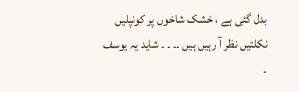بدل گئی ہے ، خشک شاخوں پر کونپلیں نکلتیں نظر آ رہیں ہیں ۔۔ ۔ ۔ شاید یہ یوسف ۔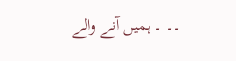۔۔ ۔ ہمیں آنے والے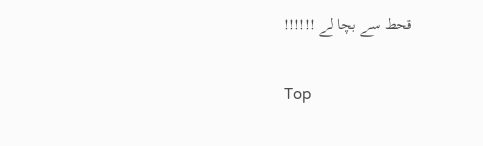قحط سے بچا لے !!!!!!

Top